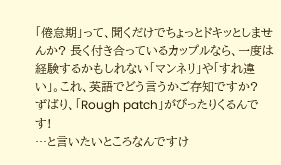「倦怠期」って、聞くだけでちょっとドキッとしませんか? 長く付き合っているカップルなら、一度は経験するかもしれない「マンネリ」や「すれ違い」。これ、英語でどう言うかご存知ですか?
ずばり、「Rough patch」がぴったりくるんです!
…と言いたいところなんですけ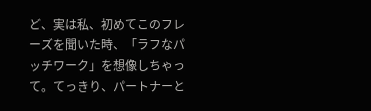ど、実は私、初めてこのフレーズを聞いた時、「ラフなパッチワーク」を想像しちゃって。てっきり、パートナーと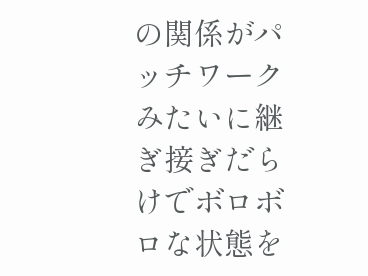の関係がパッチワークみたいに継ぎ接ぎだらけでボロボロな状態を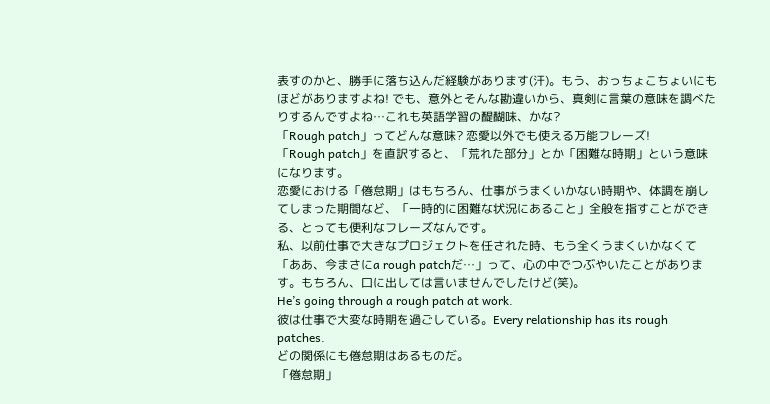表すのかと、勝手に落ち込んだ経験があります(汗)。もう、おっちょこちょいにもほどがありますよね! でも、意外とそんな勘違いから、真剣に言葉の意味を調べたりするんですよね…これも英語学習の醍醐味、かな?
「Rough patch」ってどんな意味? 恋愛以外でも使える万能フレーズ!
「Rough patch」を直訳すると、「荒れた部分」とか「困難な時期」という意味になります。
恋愛における「倦怠期」はもちろん、仕事がうまくいかない時期や、体調を崩してしまった期間など、「一時的に困難な状況にあること」全般を指すことができる、とっても便利なフレーズなんです。
私、以前仕事で大きなプロジェクトを任された時、もう全くうまくいかなくて「ああ、今まさにa rough patchだ…」って、心の中でつぶやいたことがあります。もちろん、口に出しては言いませんでしたけど(笑)。
He’s going through a rough patch at work.
彼は仕事で大変な時期を過ごしている。Every relationship has its rough patches.
どの関係にも倦怠期はあるものだ。
「倦怠期」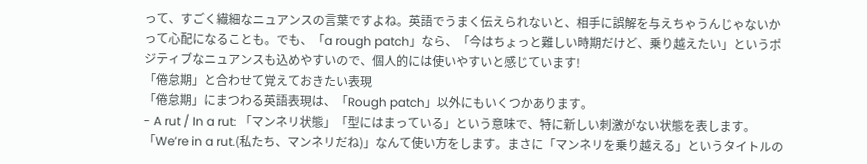って、すごく繊細なニュアンスの言葉ですよね。英語でうまく伝えられないと、相手に誤解を与えちゃうんじゃないかって心配になることも。でも、「a rough patch」なら、「今はちょっと難しい時期だけど、乗り越えたい」というポジティブなニュアンスも込めやすいので、個人的には使いやすいと感じています!
「倦怠期」と合わせて覚えておきたい表現
「倦怠期」にまつわる英語表現は、「Rough patch」以外にもいくつかあります。
- A rut / In a rut: 「マンネリ状態」「型にはまっている」という意味で、特に新しい刺激がない状態を表します。「We’re in a rut.(私たち、マンネリだね)」なんて使い方をします。まさに「マンネリを乗り越える」というタイトルの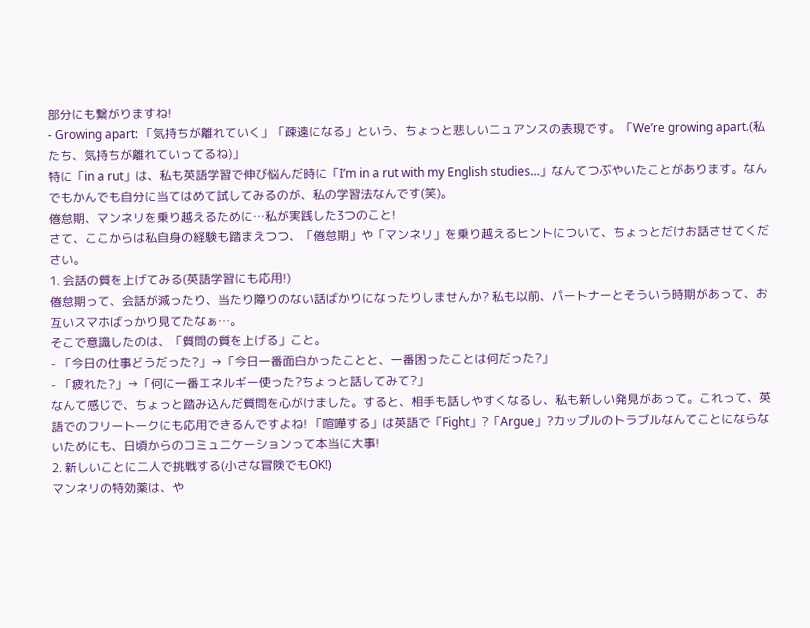部分にも繋がりますね!
- Growing apart: 「気持ちが離れていく」「疎遠になる」という、ちょっと悲しいニュアンスの表現です。「We’re growing apart.(私たち、気持ちが離れていってるね)」
特に「in a rut」は、私も英語学習で伸び悩んだ時に「I’m in a rut with my English studies…」なんてつぶやいたことがあります。なんでもかんでも自分に当てはめて試してみるのが、私の学習法なんです(笑)。
倦怠期、マンネリを乗り越えるために…私が実践した3つのこと!
さて、ここからは私自身の経験も踏まえつつ、「倦怠期」や「マンネリ」を乗り越えるヒントについて、ちょっとだけお話させてください。
1. 会話の質を上げてみる(英語学習にも応用!)
倦怠期って、会話が減ったり、当たり障りのない話ばかりになったりしませんか? 私も以前、パートナーとそういう時期があって、お互いスマホばっかり見てたなぁ…。
そこで意識したのは、「質問の質を上げる」こと。
- 「今日の仕事どうだった?」→「今日一番面白かったことと、一番困ったことは何だった?」
- 「疲れた?」→「何に一番エネルギー使った?ちょっと話してみて?」
なんて感じで、ちょっと踏み込んだ質問を心がけました。すると、相手も話しやすくなるし、私も新しい発見があって。これって、英語でのフリートークにも応用できるんですよね! 「喧嘩する」は英語で「Fight」?「Argue」?カップルのトラブルなんてことにならないためにも、日頃からのコミュニケーションって本当に大事!
2. 新しいことに二人で挑戦する(小さな冒険でもOK!)
マンネリの特効薬は、や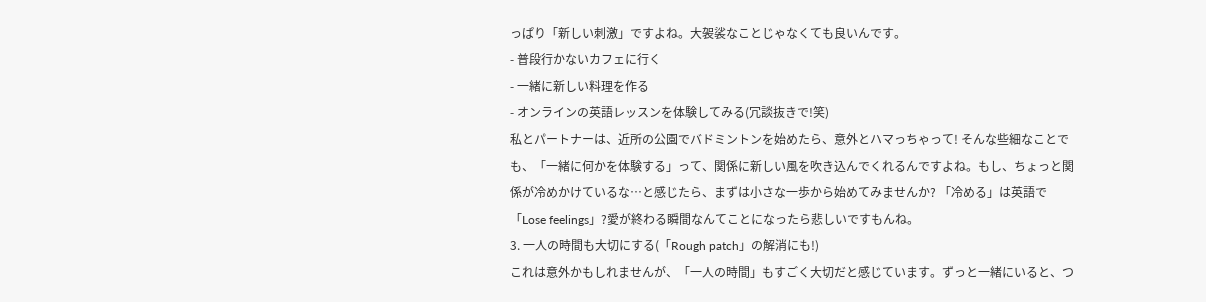っぱり「新しい刺激」ですよね。大袈裟なことじゃなくても良いんです。
- 普段行かないカフェに行く
- 一緒に新しい料理を作る
- オンラインの英語レッスンを体験してみる(冗談抜きで!笑)
私とパートナーは、近所の公園でバドミントンを始めたら、意外とハマっちゃって! そんな些細なことでも、「一緒に何かを体験する」って、関係に新しい風を吹き込んでくれるんですよね。もし、ちょっと関係が冷めかけているな…と感じたら、まずは小さな一歩から始めてみませんか? 「冷める」は英語で「Lose feelings」?愛が終わる瞬間なんてことになったら悲しいですもんね。
3. 一人の時間も大切にする(「Rough patch」の解消にも!)
これは意外かもしれませんが、「一人の時間」もすごく大切だと感じています。ずっと一緒にいると、つ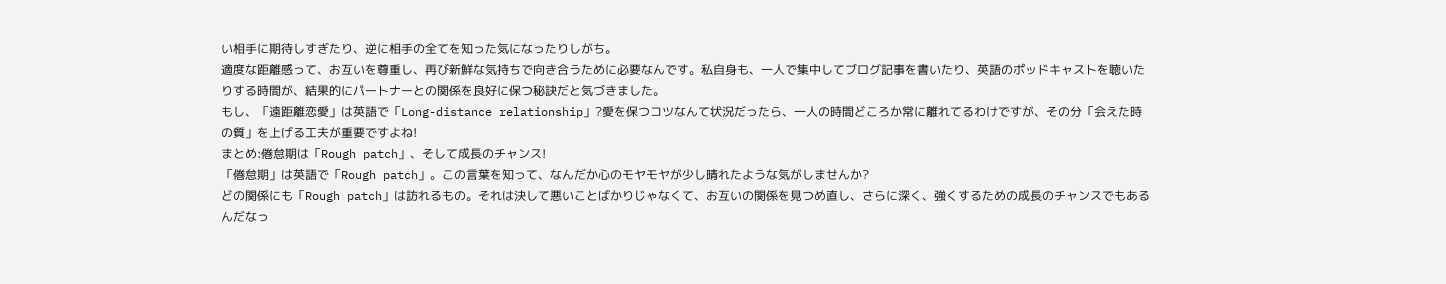い相手に期待しすぎたり、逆に相手の全てを知った気になったりしがち。
適度な距離感って、お互いを尊重し、再び新鮮な気持ちで向き合うために必要なんです。私自身も、一人で集中してブログ記事を書いたり、英語のポッドキャストを聴いたりする時間が、結果的にパートナーとの関係を良好に保つ秘訣だと気づきました。
もし、「遠距離恋愛」は英語で「Long-distance relationship」?愛を保つコツなんて状況だったら、一人の時間どころか常に離れてるわけですが、その分「会えた時の質」を上げる工夫が重要ですよね!
まとめ:倦怠期は「Rough patch」、そして成長のチャンス!
「倦怠期」は英語で「Rough patch」。この言葉を知って、なんだか心のモヤモヤが少し晴れたような気がしませんか?
どの関係にも「Rough patch」は訪れるもの。それは決して悪いことばかりじゃなくて、お互いの関係を見つめ直し、さらに深く、強くするための成長のチャンスでもあるんだなっ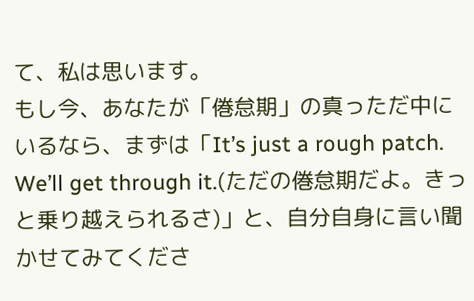て、私は思います。
もし今、あなたが「倦怠期」の真っただ中にいるなら、まずは「It’s just a rough patch. We’ll get through it.(ただの倦怠期だよ。きっと乗り越えられるさ)」と、自分自身に言い聞かせてみてくださ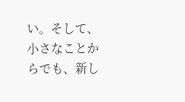い。そして、小さなことからでも、新し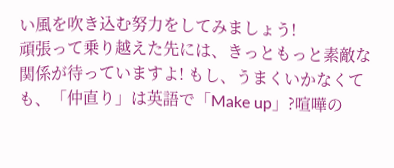い風を吹き込む努力をしてみましょう!
頑張って乗り越えた先には、きっともっと素敵な関係が待っていますよ! もし、うまくいかなくても、「仲直り」は英語で「Make up」?喧嘩の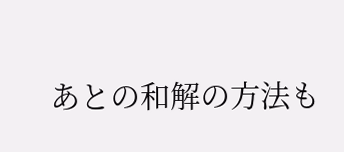あとの和解の方法も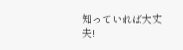知っていれば大丈夫!